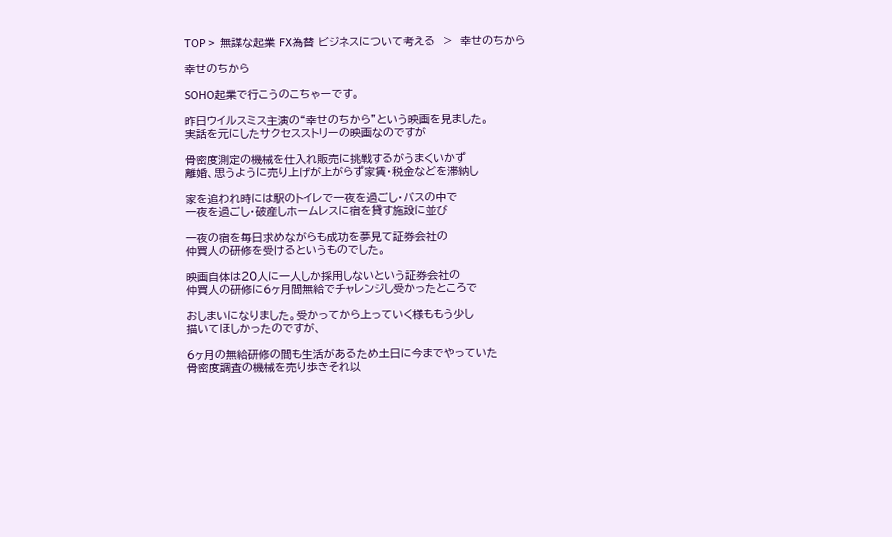TOP >  無謀な起業 FX為替 ビジネスについて考える  >  幸せのちから

幸せのちから

SOHO起業で行こうのこちゃーです。

昨日ウイルスミス主演の“幸せのちから”という映画を見ました。
実話を元にしたサクセスストリーの映画なのですが

骨密度測定の機械を仕入れ販売に挑戦するがうまくいかず
離婚、思うように売り上げが上がらず家賃・税金などを滞納し

家を追われ時には駅のトイレで一夜を過ごし・バスの中で
一夜を過ごし・破産しホームレスに宿を貸す施設に並び

一夜の宿を毎日求めながらも成功を夢見て証券会社の
仲買人の研修を受けるというものでした。

映画自体は20人に一人しか採用しないという証券会社の
仲買人の研修に6ヶ月間無給でチャレンジし受かったところで

おしまいになりました。受かってから上っていく様ももう少し
描いてほしかったのですが、

6ヶ月の無給研修の間も生活があるため土日に今までやっていた
骨密度調査の機械を売り歩きそれ以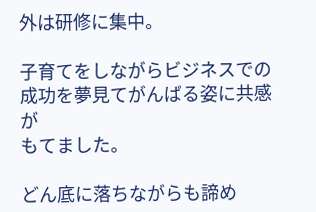外は研修に集中。

子育てをしながらビジネスでの成功を夢見てがんばる姿に共感が
もてました。

どん底に落ちながらも諦め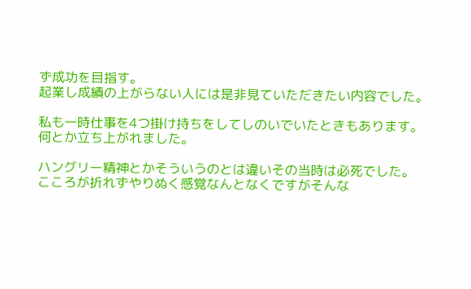ず成功を目指す。
起業し成績の上がらない人には是非見ていただきたい内容でした。

私も一時仕事を4つ掛け持ちをしてしのいでいたときもあります。
何とか立ち上がれました。

ハングリー精神とかそういうのとは違いその当時は必死でした。
こころが折れずやりぬく感覚なんとなくですがそんな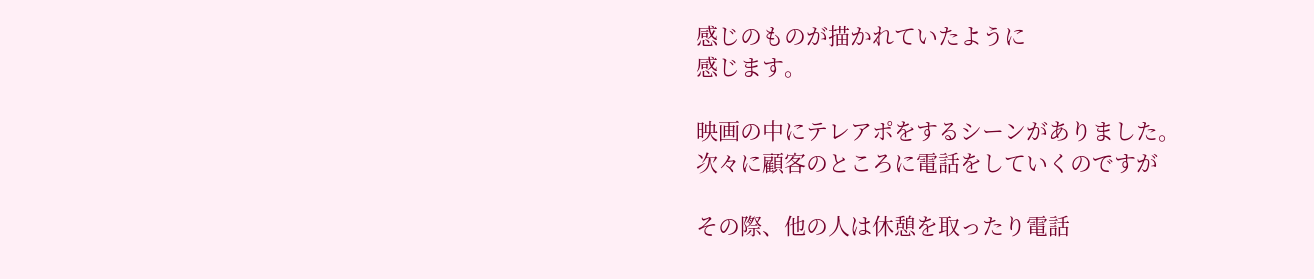感じのものが描かれていたように
感じます。

映画の中にテレアポをするシーンがありました。
次々に顧客のところに電話をしていくのですが

その際、他の人は休憩を取ったり電話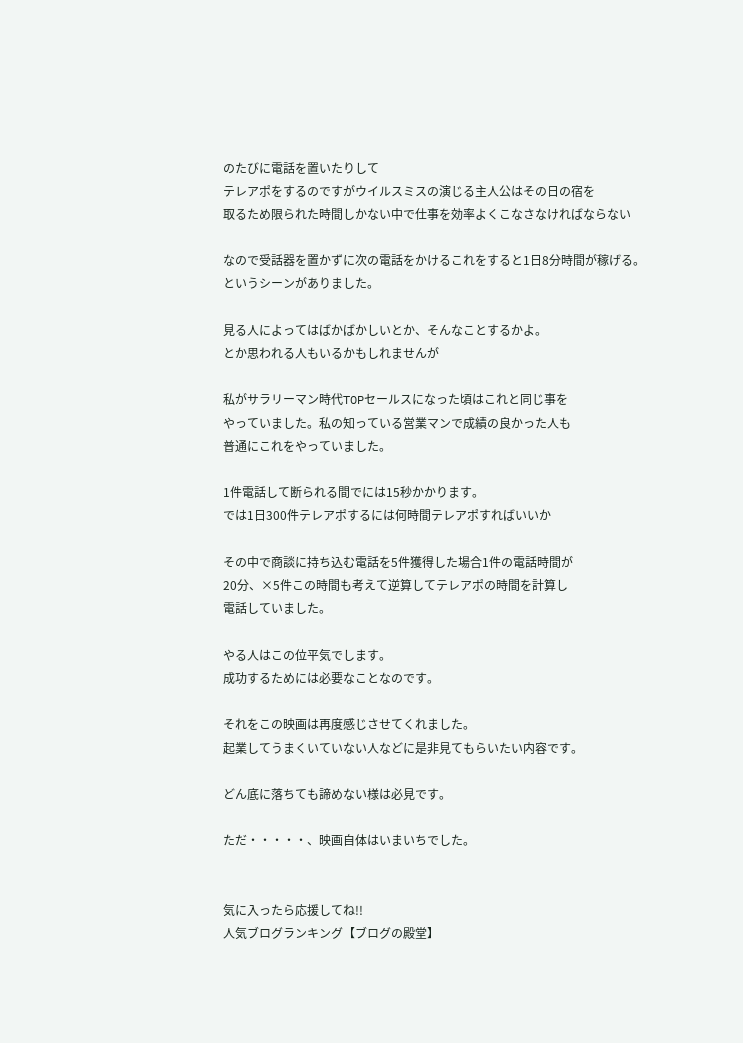のたびに電話を置いたりして
テレアポをするのですがウイルスミスの演じる主人公はその日の宿を
取るため限られた時間しかない中で仕事を効率よくこなさなければならない

なので受話器を置かずに次の電話をかけるこれをすると1日8分時間が稼げる。
というシーンがありました。

見る人によってはばかばかしいとか、そんなことするかよ。
とか思われる人もいるかもしれませんが

私がサラリーマン時代TOPセールスになった頃はこれと同じ事を
やっていました。私の知っている営業マンで成績の良かった人も
普通にこれをやっていました。

1件電話して断られる間でには15秒かかります。
では1日300件テレアポするには何時間テレアポすればいいか

その中で商談に持ち込む電話を5件獲得した場合1件の電話時間が
20分、×5件この時間も考えて逆算してテレアポの時間を計算し
電話していました。

やる人はこの位平気でします。
成功するためには必要なことなのです。

それをこの映画は再度感じさせてくれました。
起業してうまくいていない人などに是非見てもらいたい内容です。

どん底に落ちても諦めない様は必見です。

ただ・・・・・、映画自体はいまいちでした。


気に入ったら応援してね!!
人気ブログランキング【ブログの殿堂】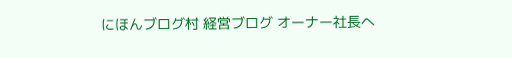にほんブログ村 経営ブログ オーナー社長へ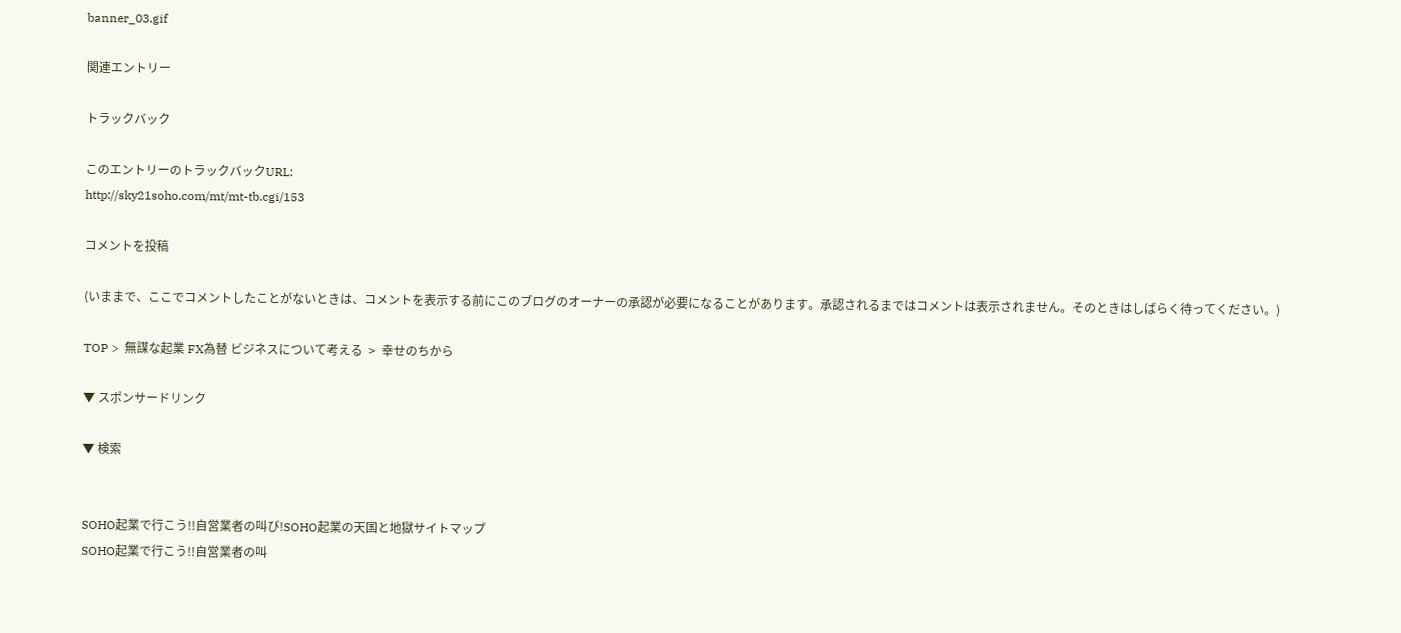banner_03.gif

関連エントリー

トラックバック

このエントリーのトラックバックURL:
http://sky21soho.com/mt/mt-tb.cgi/153

コメントを投稿

(いままで、ここでコメントしたことがないときは、コメントを表示する前にこのブログのオーナーの承認が必要になることがあります。承認されるまではコメントは表示されません。そのときはしばらく待ってください。)

TOP >  無謀な起業 FX為替 ビジネスについて考える  >  幸せのちから

▼ スポンサードリンク

▼ 検索


SOHO起業で行こう!!自営業者の叫び!SOHO起業の天国と地獄サイトマップ
SOHO起業で行こう!!自営業者の叫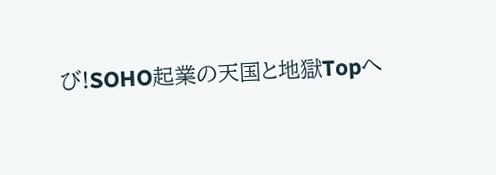び!SOHO起業の天国と地獄Topへ